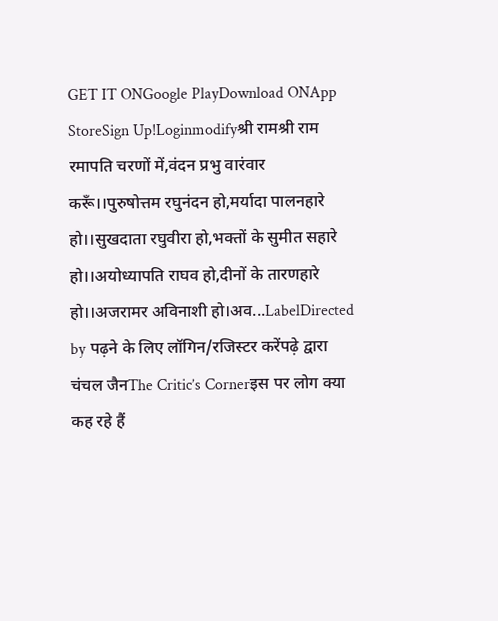GET IT ONGoogle PlayDownload ONApp StoreSign Up!Loginmodifyश्री रामश्री राम रमापति चरणों में,वंदन प्रभु वारंवार करूँ।।पुरुषोत्तम रघुनंदन हो,मर्यादा पालनहारे हो।।सुखदाता रघुवीरा हो,भक्तों के सुमीत सहारे हो।।अयोध्यापति राघव हो,दीनों के तारणहारे हो।।अजरामर अविनाशी हो।अव...LabelDirected by पढ़ने के लिए लॉगिन/रजिस्टर करेंपढ़े द्वारा चंचल जैनThe Critic’s Cornerइस पर लोग क्या कह रहे हैं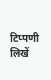टिप्पणी लिखें